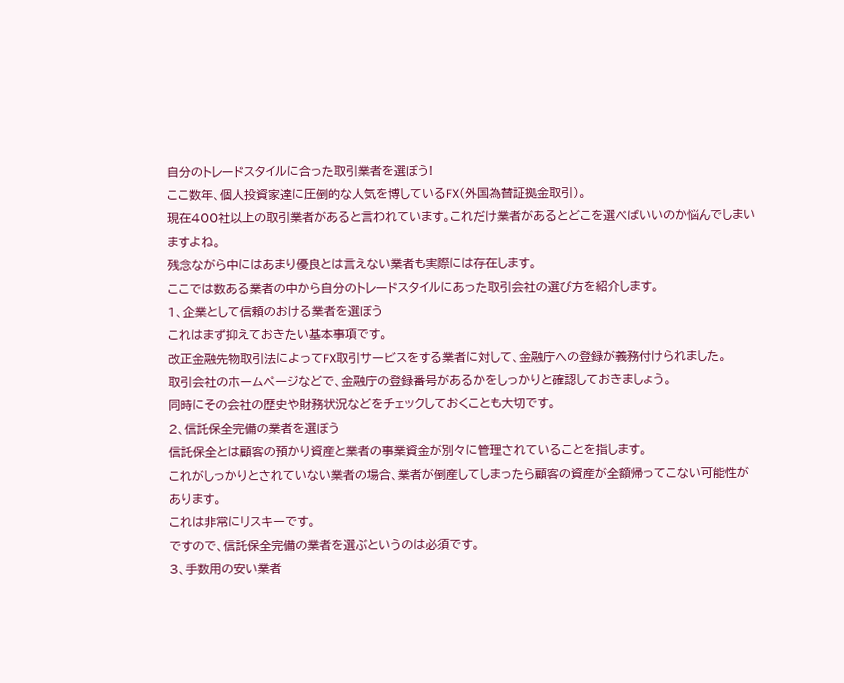自分のトレードスタイルに合った取引業者を選ぼう!
ここ数年、個人投資家達に圧倒的な人気を博しているFX(外国為替証拠金取引)。
現在400社以上の取引業者があると言われています。これだけ業者があるとどこを選べばいいのか悩んでしまいますよね。
残念ながら中にはあまり優良とは言えない業者も実際には存在します。
ここでは数ある業者の中から自分のトレードスタイルにあった取引会社の選び方を紹介します。
1、企業として信頼のおける業者を選ぼう
これはまず抑えておきたい基本事項です。
改正金融先物取引法によってFX取引サービスをする業者に対して、金融庁への登録が義務付けられました。
取引会社のホームページなどで、金融庁の登録番号があるかをしっかりと確認しておきましょう。
同時にその会社の歴史や財務状況などをチェックしておくことも大切です。
2、信託保全完備の業者を選ぼう
信託保全とは顧客の預かり資産と業者の事業資金が別々に管理されていることを指します。
これがしっかりとされていない業者の場合、業者が倒産してしまったら顧客の資産が全額帰ってこない可能性があります。
これは非常にリスキーです。
ですので、信託保全完備の業者を選ぶというのは必須です。
3、手数用の安い業者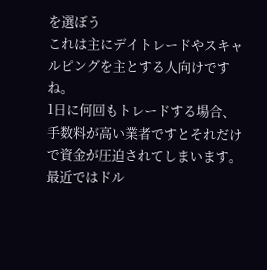を選ぼう
これは主にデイトレードやスキャルピングを主とする人向けですね。
1日に何回もトレードする場合、手数料が高い業者ですとそれだけで資金が圧迫されてしまいます。
最近ではドル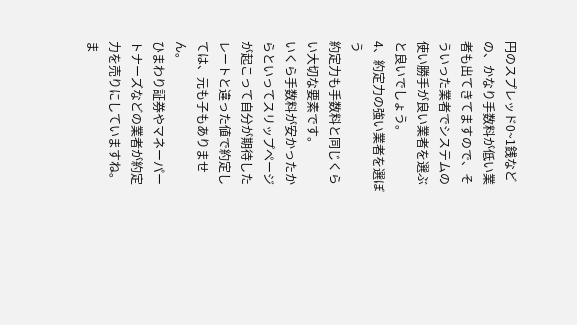円のスプレッド0~1銭などの、かなり手数料が低い業者も出てきてますので、そういった業者でシステムの使い勝手が良い業者を選ぶと良いでしょう。
4、約定力の強い業者を選ぼう
約定力も手数料と同じくらい大切な要素です。
いくら手数料が安かったからといってスリップページが起こって自分が期待したレートと違った値で約定しては、元も子もありません。
ひまわり証券やマネーパートナーズなどの業者が約定力を売りにしていますね。
ま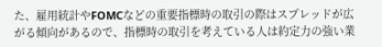た、雇用統計やFOMCなどの重要指標時の取引の際はスプレッドが広がる傾向があるので、指標時の取引を考えている人は約定力の強い業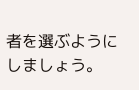者を選ぶようにしましょう。